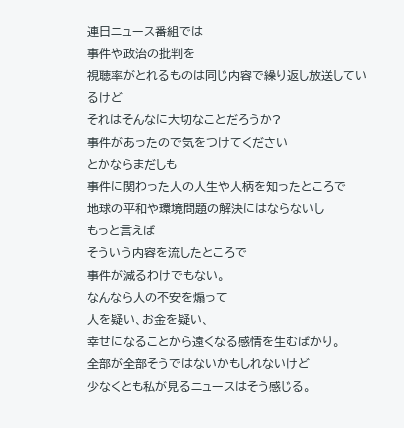連日ニュース番組では
事件や政治の批判を
視聴率がとれるものは同じ内容で繰り返し放送しているけど
それはそんなに大切なことだろうか?
事件があったので気をつけてください
とかならまだしも
事件に関わった人の人生や人柄を知ったところで
地球の平和や環境問題の解決にはならないし
もっと言えば
そういう内容を流したところで
事件が減るわけでもない。
なんなら人の不安を煽って
人を疑い、お金を疑い、
幸せになることから遠くなる感情を生むばかり。
全部が全部そうではないかもしれないけど
少なくとも私が見るニュースはそう感じる。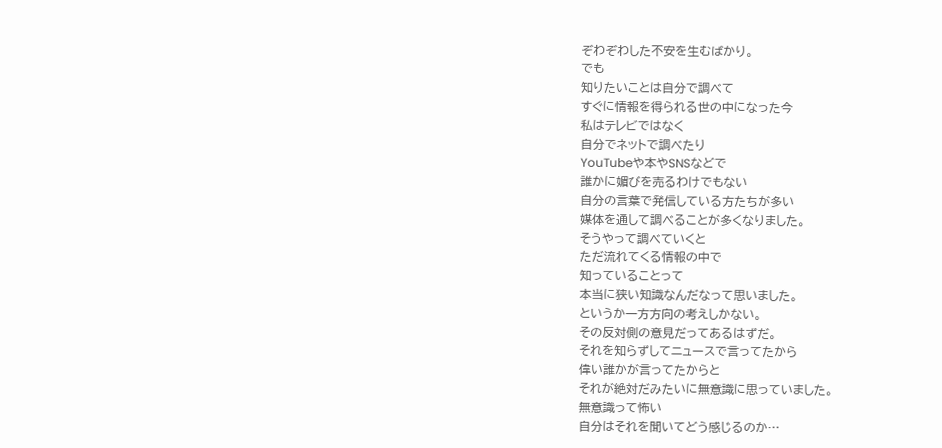ぞわぞわした不安を生むばかり。
でも
知りたいことは自分で調べて
すぐに情報を得られる世の中になった今
私はテレビではなく
自分でネットで調べたり
YouTubeや本やSNSなどで
誰かに媚びを売るわけでもない
自分の言葉で発信している方たちが多い
媒体を通して調べることが多くなりました。
そうやって調べていくと
ただ流れてくる情報の中で
知っていることって
本当に狭い知識なんだなって思いました。
というか一方方向の考えしかない。
その反対側の意見だってあるはずだ。
それを知らずしてニュースで言ってたから
偉い誰かが言ってたからと
それが絶対だみたいに無意識に思っていました。
無意識って怖い
自分はそれを聞いてどう感じるのか…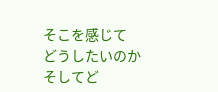そこを感じて
どうしたいのか
そしてど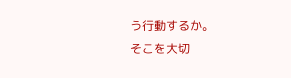う行動するか。
そこを大切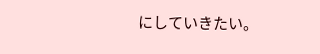にしていきたい。